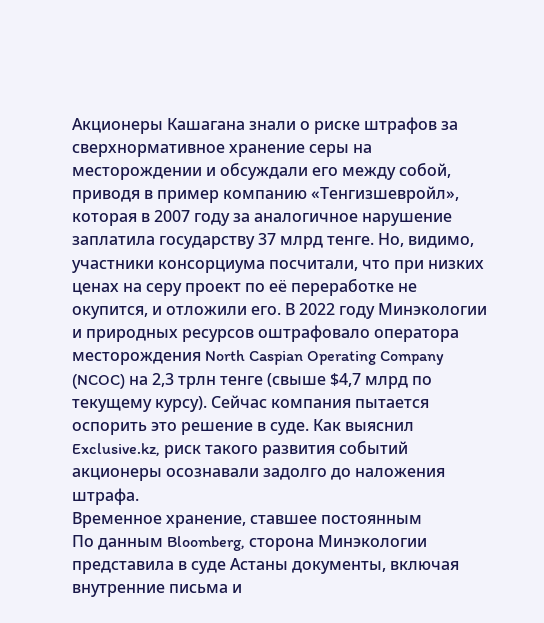Акционеры Кашагана знали о риске штрафов за сверхнормативное хранение серы на месторождении и обсуждали его между собой, приводя в пример компанию «Тенгизшевройл», которая в 2007 году за аналогичное нарушение заплатила государству 37 млрд тенге. Но, видимо, участники консорциума посчитали, что при низких ценах на серу проект по её переработке не окупится, и отложили его. В 2022 году Минэкологии и природных ресурсов оштрафовало оператора месторождения North Caspian Operating Company (NCOC) на 2,3 трлн тенге (свыше $4,7 млрд по текущему курсу). Сейчас компания пытается оспорить это решение в суде. Как выяснил Exclusive.kz, риск такого развития событий акционеры осознавали задолго до наложения штрафа.
Временное хранение, ставшее постоянным
По данным Bloomberg, сторона Минэкологии представила в суде Астаны документы, включая внутренние письма и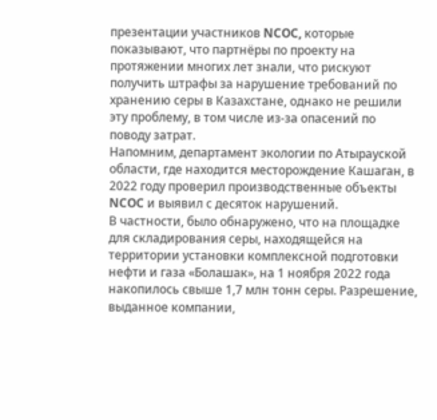презентации участников NCOC, которые показывают, что партнёры по проекту на протяжении многих лет знали, что рискуют получить штрафы за нарушение требований по хранению серы в Казахстане, однако не решили эту проблему, в том числе из-за опасений по поводу затрат.
Напомним, департамент экологии по Атырауской области, где находится месторождение Кашаган, в 2022 году проверил производственные объекты NCOC и выявил с десяток нарушений.
В частности, было обнаружено, что на площадке для складирования серы, находящейся на территории установки комплексной подготовки нефти и газа «Болашак», на 1 ноября 2022 года накопилось свыше 1,7 млн тонн серы. Разрешение, выданное компании,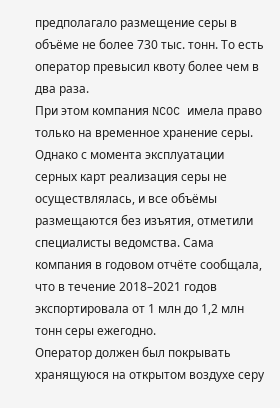предполагало размещение серы в объёме не более 730 тыс. тонн. То есть оператор превысил квоту более чем в два раза.
При этом компания NCOC имела право только на временное хранение серы. Однако с момента эксплуатации серных карт реализация серы не осуществлялась, и все объёмы размещаются без изъятия, отметили специалисты ведомства. Сама компания в годовом отчёте сообщала, что в течение 2018–2021 годов экспортировала от 1 млн до 1,2 млн тонн серы ежегодно.
Оператор должен был покрывать хранящуюся на открытом воздухе серу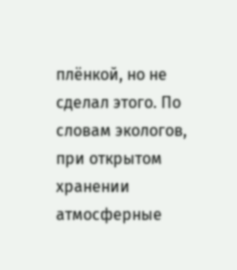плёнкой, но не сделал этого. По словам экологов, при открытом хранении атмосферные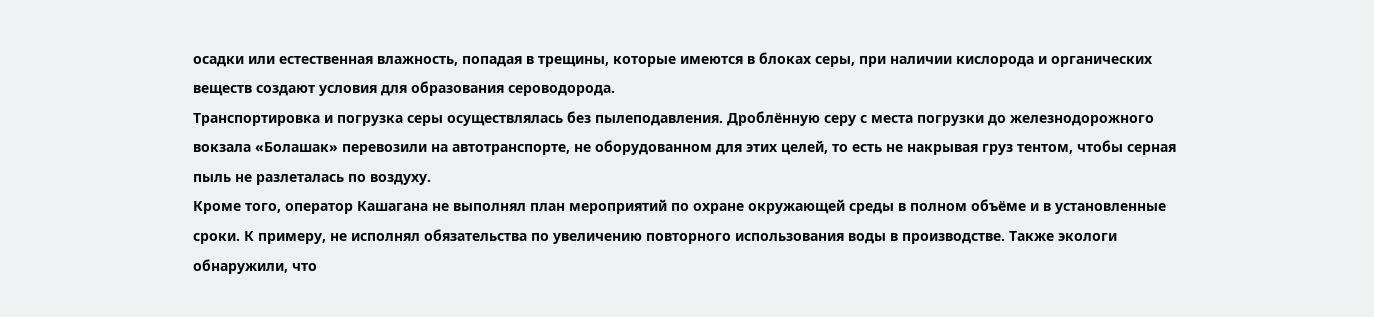осадки или естественная влажность, попадая в трещины, которые имеются в блоках серы, при наличии кислорода и органических веществ создают условия для образования сероводорода.
Транспортировка и погрузка серы осуществлялась без пылеподавления. Дроблённую серу с места погрузки до железнодорожного вокзала «Болашак» перевозили на автотранспорте, не оборудованном для этих целей, то есть не накрывая груз тентом, чтобы серная пыль не разлеталась по воздуху.
Кроме того, оператор Кашагана не выполнял план мероприятий по охране окружающей среды в полном объёме и в установленные сроки. К примеру, не исполнял обязательства по увеличению повторного использования воды в производстве. Также экологи обнаружили, что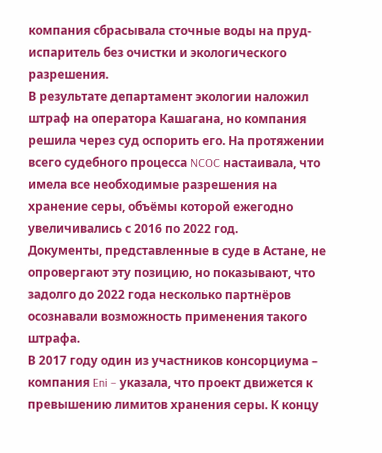компания сбрасывала сточные воды на пруд-испаритель без очистки и экологического разрешения.
В результате департамент экологии наложил штраф на оператора Кашагана, но компания решила через суд оспорить его. На протяжении всего судебного процесса NCOC настаивала, что имела все необходимые разрешения на хранение серы, объёмы которой ежегодно увеличивались с 2016 по 2022 год.
Документы, представленные в суде в Астане, не опровергают эту позицию, но показывают, что задолго до 2022 года несколько партнёров осознавали возможность применения такого штрафа.
В 2017 году один из участников консорциума – компания Eni – указала, что проект движется к превышению лимитов хранения серы. К концу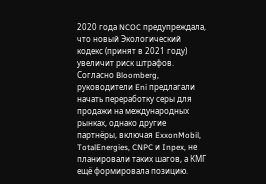2020 года NCOC предупреждала, что новый Экологический кодекс (принят в 2021 году) увеличит риск штрафов. Согласно Bloomberg, руководители Eni предлагали начать переработку серы для продажи на международных рынках, однако другие партнёры, включая ExxonMobil, TotalEnergies, CNPC и Inpex, не планировали таких шагов, а КМГ ещё формировала позицию.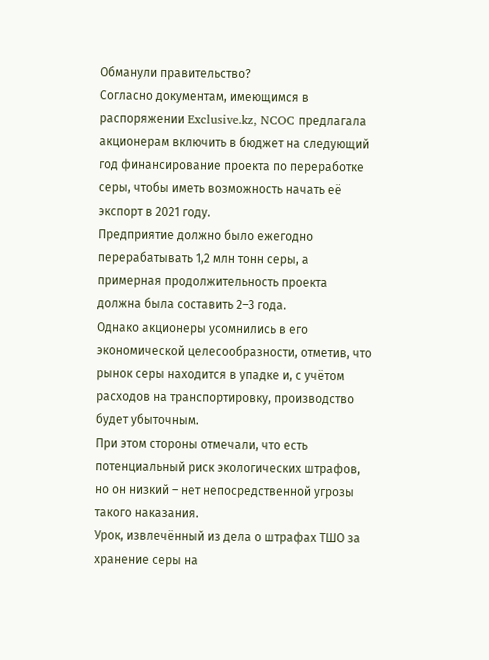Обманули правительство?
Согласно документам, имеющимся в распоряжении Exclusive.kz, NCOC предлагала акционерам включить в бюджет на следующий год финансирование проекта по переработке серы, чтобы иметь возможность начать её экспорт в 2021 году.
Предприятие должно было ежегодно перерабатывать 1,2 млн тонн серы, а примерная продолжительность проекта должна была составить 2–3 года.
Однако акционеры усомнились в его экономической целесообразности, отметив, что рынок серы находится в упадке и, с учётом расходов на транспортировку, производство будет убыточным.
При этом стороны отмечали, что есть потенциальный риск экологических штрафов, но он низкий – нет непосредственной угрозы такого наказания.
Урок, извлечённый из дела о штрафах ТШО за хранение серы на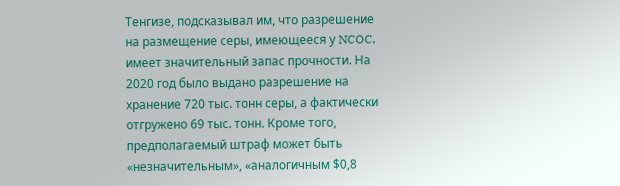Тенгизе, подсказывал им, что разрешение на размещение серы, имеющееся у NCOC, имеет значительный запас прочности. На 2020 год было выдано разрешение на хранение 720 тыс. тонн серы, а фактически отгружено 69 тыс. тонн. Кроме того, предполагаемый штраф может быть «незначительным», «аналогичным $0,8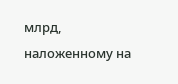млрд, наложенному на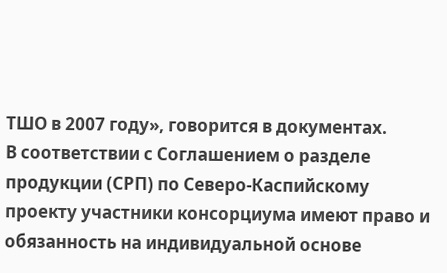ТШО в 2007 году», говорится в документах.
В соответствии с Соглашением о разделе продукции (СРП) по Северо-Каспийскому проекту участники консорциума имеют право и обязанность на индивидуальной основе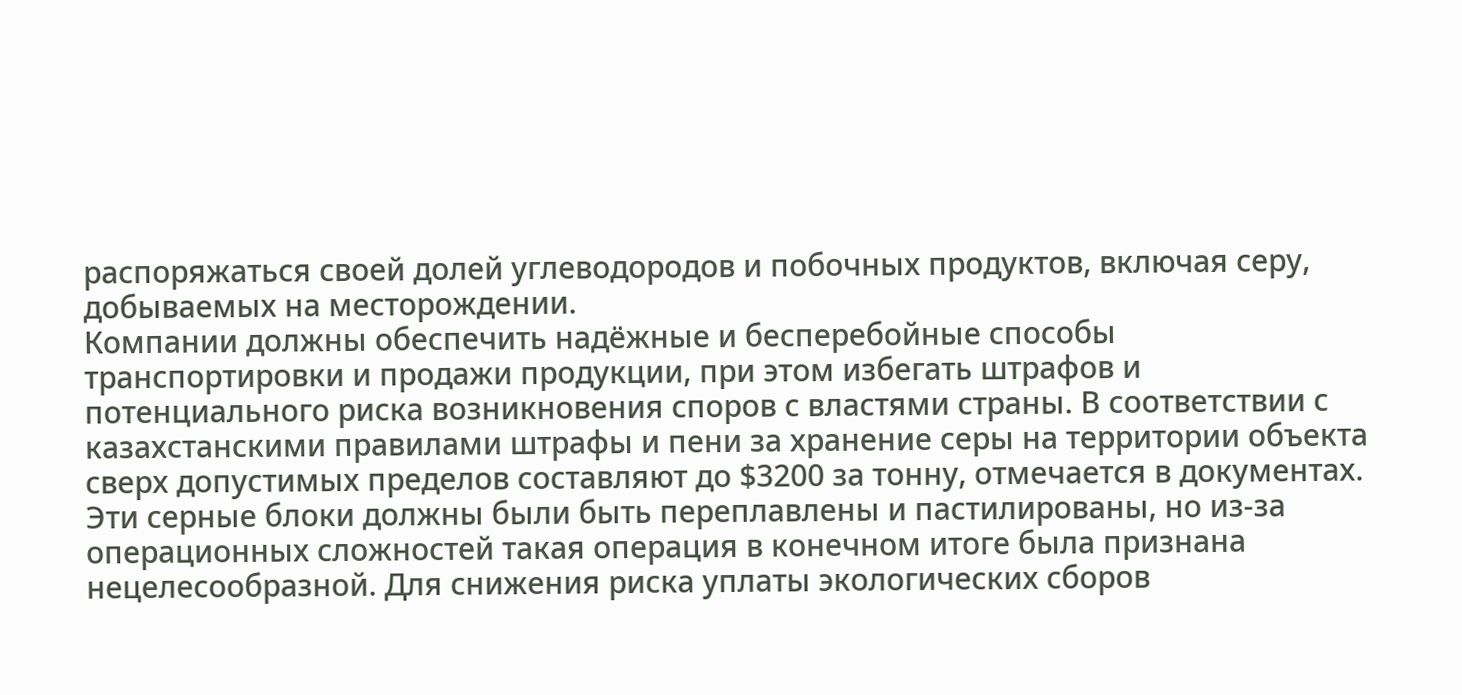распоряжаться своей долей углеводородов и побочных продуктов, включая серу, добываемых на месторождении.
Компании должны обеспечить надёжные и бесперебойные способы транспортировки и продажи продукции, при этом избегать штрафов и потенциального риска возникновения споров с властями страны. В соответствии с казахстанскими правилами штрафы и пени за хранение серы на территории объекта сверх допустимых пределов составляют до $3200 за тонну, отмечается в документах.
Эти серные блоки должны были быть переплавлены и пастилированы, но из-за операционных сложностей такая операция в конечном итоге была признана нецелесообразной. Для снижения риска уплаты экологических сборов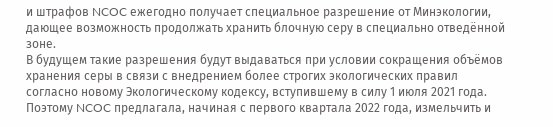и штрафов NCOC ежегодно получает специальное разрешение от Минэкологии, дающее возможность продолжать хранить блочную серу в специально отведённой зоне.
В будущем такие разрешения будут выдаваться при условии сокращения объёмов хранения серы в связи с внедрением более строгих экологических правил согласно новому Экологическому кодексу, вступившему в силу 1 июля 2021 года.
Поэтому NCOC предлагала, начиная с первого квартала 2022 года, измельчить и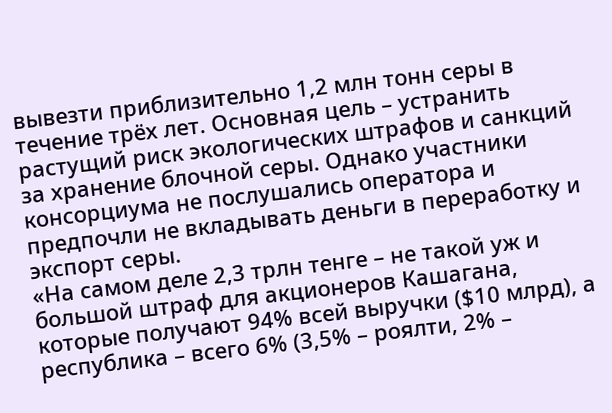вывезти приблизительно 1,2 млн тонн серы в течение трёх лет. Основная цель – устранить растущий риск экологических штрафов и санкций за хранение блочной серы. Однако участники консорциума не послушались оператора и предпочли не вкладывать деньги в переработку и экспорт серы.
«На самом деле 2,3 трлн тенге – не такой уж и большой штраф для акционеров Кашагана, которые получают 94% всей выручки ($10 млрд), а республика – всего 6% (3,5% – роялти, 2% –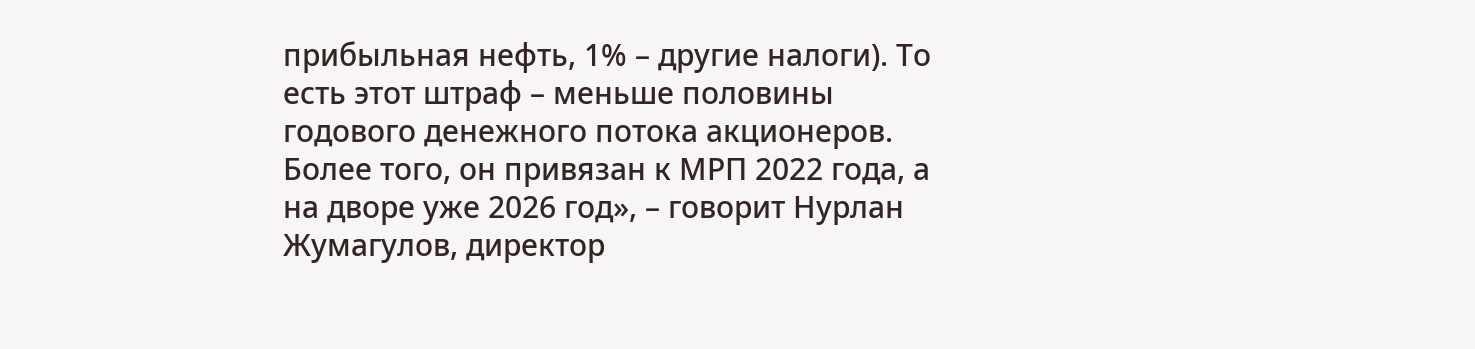прибыльная нефть, 1% – другие налоги). То есть этот штраф – меньше половины годового денежного потока акционеров. Более того, он привязан к МРП 2022 года, а на дворе уже 2026 год», – говорит Нурлан Жумагулов, директор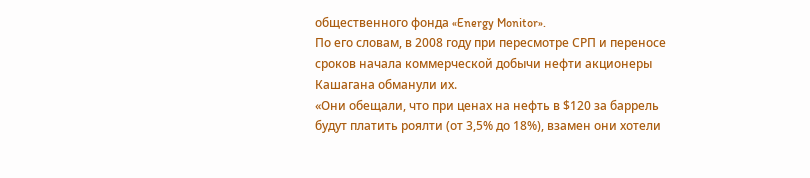общественного фонда «Energy Monitor».
По его словам, в 2008 году при пересмотре СРП и переносе сроков начала коммерческой добычи нефти акционеры Кашагана обманули их.
«Они обещали, что при ценах на нефть в $120 за баррель будут платить роялти (от 3,5% до 18%), взамен они хотели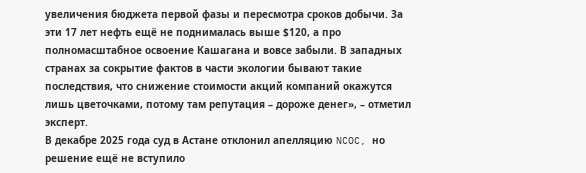увеличения бюджета первой фазы и пересмотра сроков добычи. За эти 17 лет нефть ещё не поднималась выше $120, а про полномасштабное освоение Кашагана и вовсе забыли. В западных странах за сокрытие фактов в части экологии бывают такие последствия, что снижение стоимости акций компаний окажутся лишь цветочками, потому там репутация – дороже денег», – отметил эксперт.
В декабре 2025 года суд в Астане отклонил апелляцию NCOC, но решение ещё не вступило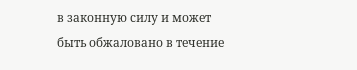в законную силу и может быть обжаловано в течение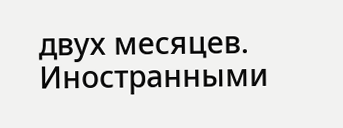двух месяцев.
Иностранными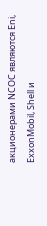акционерами NCOC являются Eni, ExxonMobil, Shell и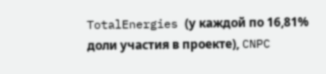TotalEnergies (у каждой по 16,81% доли участия в проекте), CNPC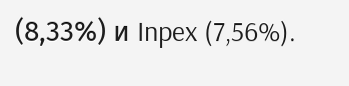(8,33%) и Inpex (7,56%).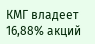КМГ владеет 16,88% акций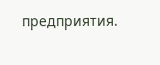предприятия.